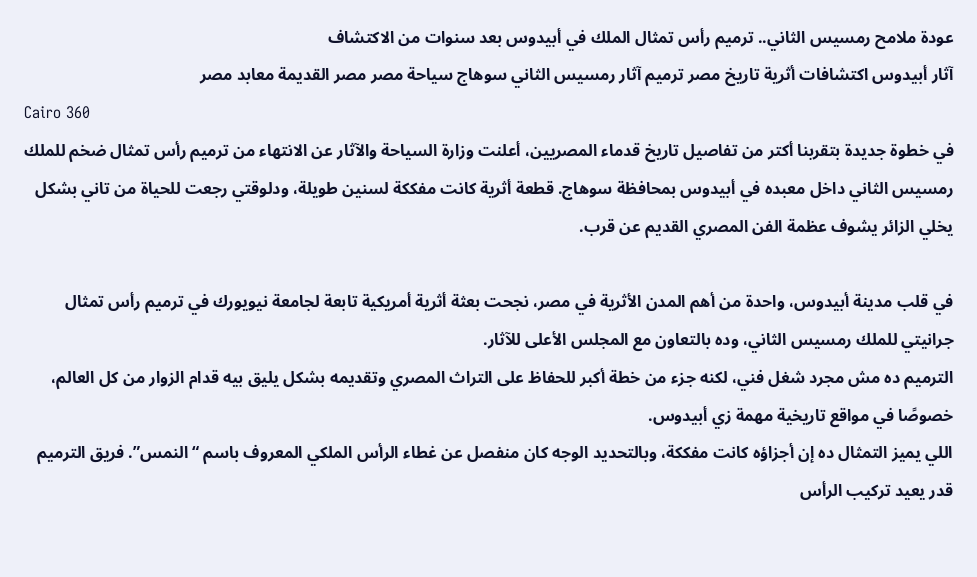عودة ملامح رمسيس الثاني.. ترميم رأس تمثال الملك في أبيدوس بعد سنوات من الاكتشاف
آثار أبيدوس اكتشافات أثرية تاريخ مصر ترميم آثار رمسيس الثاني سوهاج سياحة مصر مصر القديمة معابد مصر
Cairo 360
في خطوة جديدة بتقربنا أكتر من تفاصيل تاريخ قدماء المصريين، أعلنت وزارة السياحة والآثار عن الانتهاء من ترميم رأس تمثال ضخم للملك رمسيس الثاني داخل معبده في أبيدوس بمحافظة سوهاج. قطعة أثرية كانت مفككة لسنين طويلة، ودلوقتي رجعت للحياة من تاني بشكل يخلي الزائر يشوف عظمة الفن المصري القديم عن قرب.

في قلب مدينة أبيدوس، واحدة من أهم المدن الأثرية في مصر، نجحت بعثة أثرية أمريكية تابعة لجامعة نيويورك في ترميم رأس تمثال جرانيتي للملك رمسيس الثاني، وده بالتعاون مع المجلس الأعلى للآثار.
الترميم ده مش مجرد شغل فني، لكنه جزء من خطة أكبر للحفاظ على التراث المصري وتقديمه بشكل يليق بيه قدام الزوار من كل العالم، خصوصًا في مواقع تاريخية مهمة زي أبيدوس.
اللي يميز التمثال ده إن أجزاؤه كانت مفككة، وبالتحديد الوجه كان منفصل عن غطاء الرأس الملكي المعروف باسم “النمس”. فريق الترميم قدر يعيد تركيب الرأس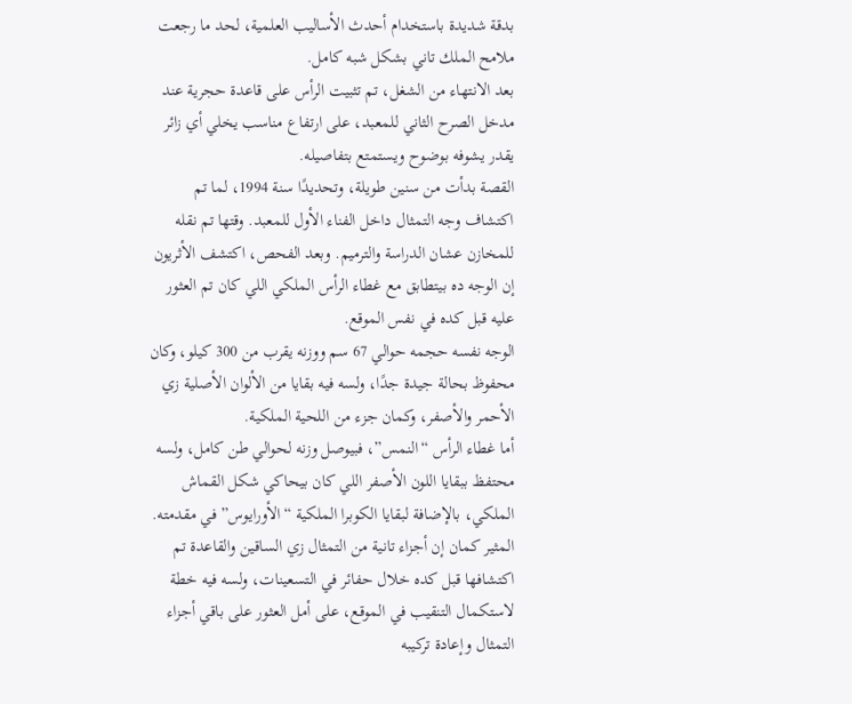بدقة شديدة باستخدام أحدث الأساليب العلمية، لحد ما رجعت ملامح الملك تاني بشكل شبه كامل.
بعد الانتهاء من الشغل، تم تثبيت الرأس على قاعدة حجرية عند مدخل الصرح الثاني للمعبد، على ارتفاع مناسب يخلي أي زائر يقدر يشوفه بوضوح ويستمتع بتفاصيله.
القصة بدأت من سنين طويلة، وتحديدًا سنة 1994، لما تم اكتشاف وجه التمثال داخل الفناء الأول للمعبد. وقتها تم نقله للمخازن عشان الدراسة والترميم. وبعد الفحص، اكتشف الأثريون إن الوجه ده بيتطابق مع غطاء الرأس الملكي اللي كان تم العثور عليه قبل كده في نفس الموقع.
الوجه نفسه حجمه حوالي 67 سم ووزنه يقرب من 300 كيلو، وكان محفوظ بحالة جيدة جدًا، ولسه فيه بقايا من الألوان الأصلية زي الأحمر والأصفر، وكمان جزء من اللحية الملكية.
أما غطاء الرأس “النمس”، فبيوصل وزنه لحوالي طن كامل، ولسه محتفظ ببقايا اللون الأصفر اللي كان بيحاكي شكل القماش الملكي، بالإضافة لبقايا الكوبرا الملكية “الأورايوس” في مقدمته.
المثير كمان إن أجزاء تانية من التمثال زي الساقين والقاعدة تم اكتشافها قبل كده خلال حفائر في التسعينات، ولسه فيه خطة لاستكمال التنقيب في الموقع، على أمل العثور على باقي أجزاء التمثال وإعادة تركيبه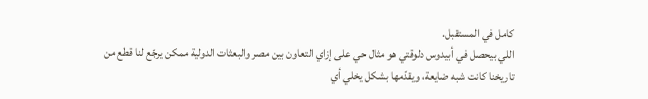كامل في المستقبل.
اللي بيحصل في أبيدوس دلوقتي هو مثال حي على إزاي التعاون بين مصر والبعثات الدولية ممكن يرجّع لنا قطع من تاريخنا كانت شبه ضايعة، ويقدّمها بشكل يخلي أي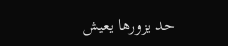حد يزورها يعيش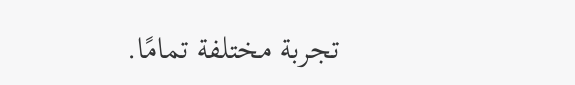تجربة مختلفة تمامًا.